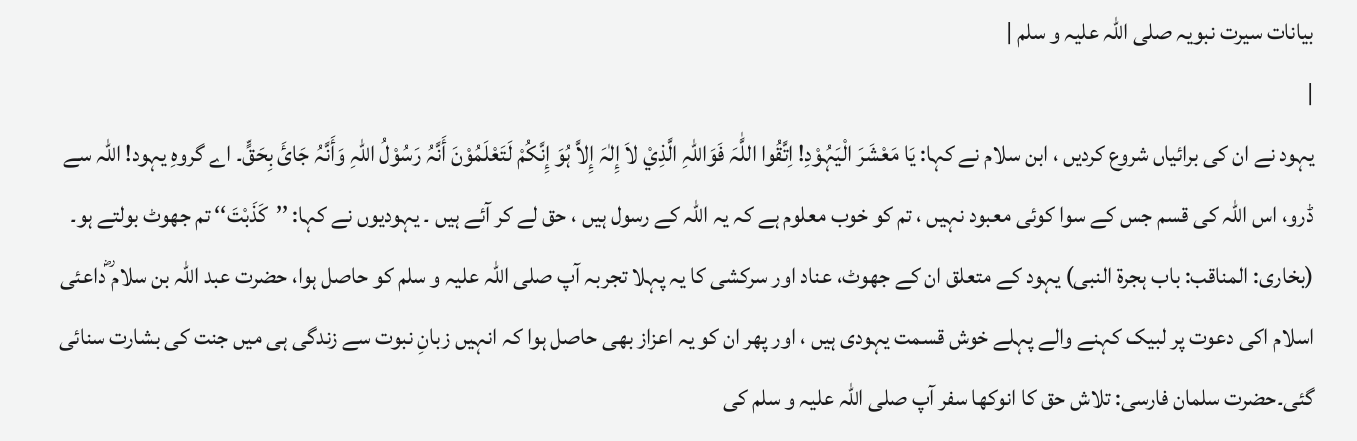بیانات سیرت نبویہ صلی اللہ علیہ و سلم |
|
یہود نے ان کی برائیاں شروع کردیں ، ابن سلام نے کہا: یَا مَعْشَرَ الْیَہُوْدِ! اِتَّقُوا اللَّٰہَ فَوَاللّٰہِ الَّذِيْ لاَ إِلٰہَ إِلاَّ ہُوَ إِنَّکُمْ لَتَعْلَمُوْنَ أَنَّہُ رَسُوْلُ اللّٰہِ وَأَنَّہُ جَائَ بِحَقٍّ۔ اے گروہِ یہود! اللہ سے ڈرو، اس اللہ کی قسم جس کے سوا کوئی معبود نہیں ، تم کو خوب معلوم ہے کہ یہ اللہ کے رسول ہیں ، حق لے کر آئے ہیں ۔ یہودیوں نے کہا: ’’کَذَبْتَ‘‘ تم جھوٹ بولتے ہو۔ (بخاری: المناقب: باب ہجرۃ النبی) یہود کے متعلق ان کے جھوٹ، عناد اور سرکشی کا یہ پہلا تجربہ آپ صلی اللہ علیہ و سلم کو حاصل ہوا، حضرت عبد اللہ بن سلام ؓداعئی اسلام اکی دعوت پر لبیک کہنے والے پہلے خوش قسمت یہودی ہیں ، اور پھر ان کو یہ اعزاز بھی حاصل ہوا کہ انہیں زبانِ نبوت سے زندگی ہی میں جنت کی بشارت سنائی گئی۔حضرت سلمان فارسی: تلاش حق کا انوکھا سفر آپ صلی اللہ علیہ و سلم کی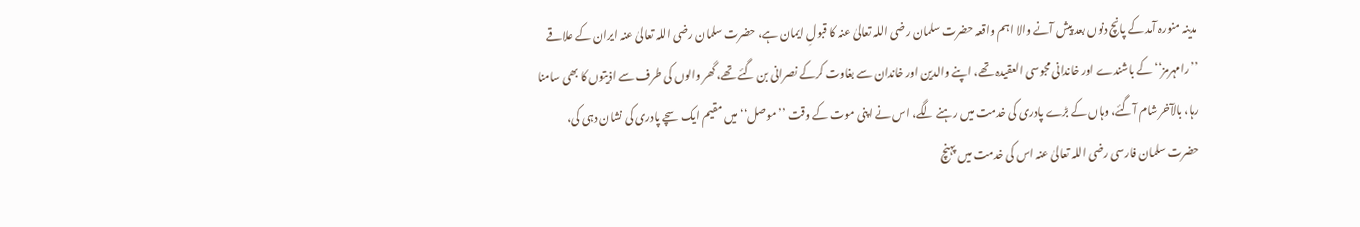مدینہ منورہ آمد کے پانچ دنوں بعد پیش آنے والا اہم واقعہ حضرت سلمان رضی اللہ تعالیٰ عنہ کا قبولِ ایمان ہے، حضرت سلمان رضی اللہ تعالیٰ عنہ ایران کے علاقے ’’رامہرمز‘‘ کے باشندے اور خاندانی مجوسی العقیدہ تھے، اپنے والدین اور خاندان سے بغاوت کرکے نصرانی بن گئے تھے، گھر والوں کی طرف سے اذیتوں کا بھی سامنا رہا، بالآخر شام آگئے، وہاں کے بڑے پادری کی خدمت میں رہنے لگے، اس نے اپنی موت کے وقت ’’موصل‘‘ میں مقیم ایک سچے پادری کی نشان دہی کی، حضرت سلمان فارسی رضی اللہ تعالیٰ عنہ اس کی خدمت میں پہنچ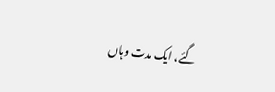گئے، ایک مدت وہاں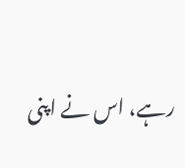رہے، اس نے اپنی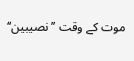موت کے وقت ’’نصیبین‘‘